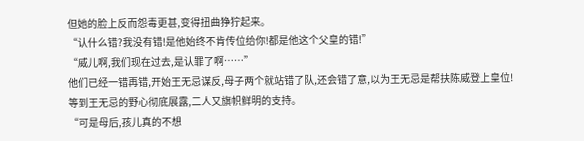但她的脸上反而怨毒更甚,变得扭曲狰狞起来。
“认什么错?我没有错!是他始终不肯传位给你!都是他这个父皇的错!”
“威儿啊,我们现在过去,是认罪了啊……”
他们已经一错再错,开始王无忌谋反,母子两个就站错了队,还会错了意,以为王无忌是帮扶陈威登上皇位!
等到王无忌的野心彻底展露,二人又旗帜鲜明的支持。
“可是母后,孩儿真的不想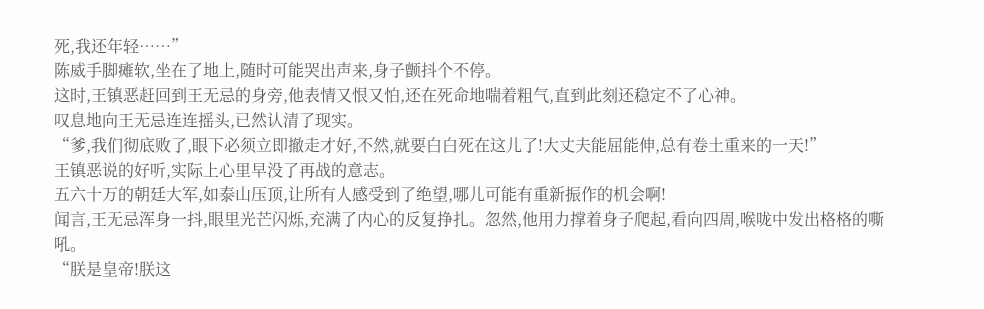死,我还年轻……”
陈威手脚瘫软,坐在了地上,随时可能哭出声来,身子颤抖个不停。
这时,王镇恶赶回到王无忌的身旁,他表情又恨又怕,还在死命地喘着粗气,直到此刻还稳定不了心神。
叹息地向王无忌连连摇头,已然认清了现实。
“爹,我们彻底败了,眼下必须立即撤走才好,不然,就要白白死在这儿了!大丈夫能屈能伸,总有卷土重来的一天!”
王镇恶说的好听,实际上心里早没了再战的意志。
五六十万的朝廷大军,如泰山压顶,让所有人感受到了绝望,哪儿可能有重新振作的机会啊!
闻言,王无忌浑身一抖,眼里光芒闪烁,充满了内心的反复挣扎。忽然,他用力撑着身子爬起,看向四周,喉咙中发出格格的嘶吼。
“朕是皇帝!朕这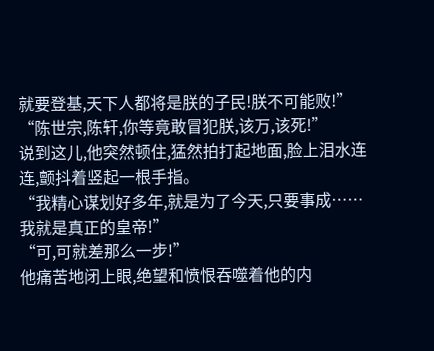就要登基,天下人都将是朕的子民!朕不可能败!”
“陈世宗,陈轩,你等竟敢冒犯朕,该万,该死!”
说到这儿,他突然顿住,猛然拍打起地面,脸上泪水连连,颤抖着竖起一根手指。
“我精心谋划好多年,就是为了今天,只要事成……我就是真正的皇帝!”
“可,可就差那么一步!”
他痛苦地闭上眼,绝望和愤恨吞噬着他的内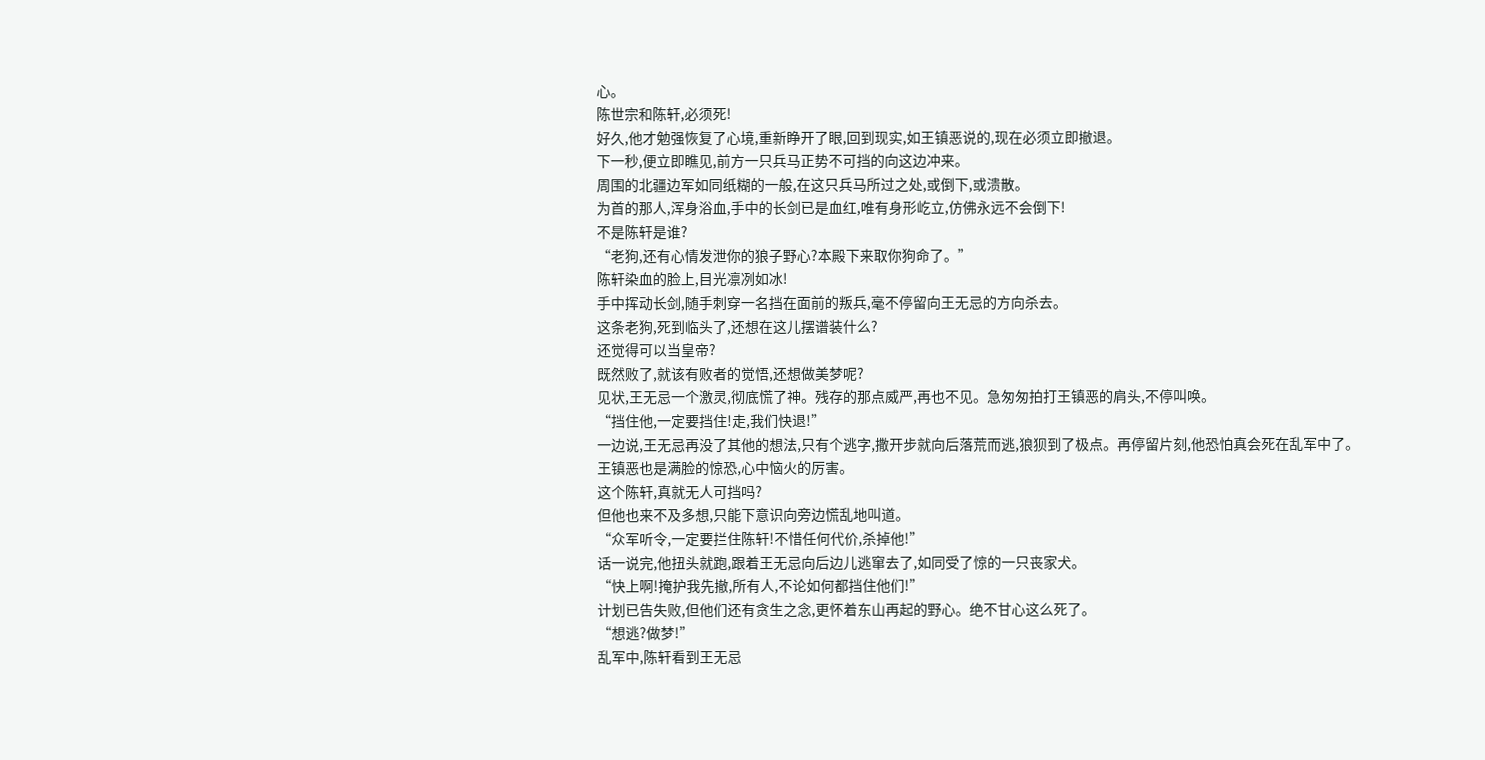心。
陈世宗和陈轩,必须死!
好久,他才勉强恢复了心境,重新睁开了眼,回到现实,如王镇恶说的,现在必须立即撤退。
下一秒,便立即瞧见,前方一只兵马正势不可挡的向这边冲来。
周围的北疆边军如同纸糊的一般,在这只兵马所过之处,或倒下,或溃散。
为首的那人,浑身浴血,手中的长剑已是血红,唯有身形屹立,仿佛永远不会倒下!
不是陈轩是谁?
“老狗,还有心情发泄你的狼子野心?本殿下来取你狗命了。”
陈轩染血的脸上,目光凛冽如冰!
手中挥动长剑,随手刺穿一名挡在面前的叛兵,毫不停留向王无忌的方向杀去。
这条老狗,死到临头了,还想在这儿摆谱装什么?
还觉得可以当皇帝?
既然败了,就该有败者的觉悟,还想做美梦呢?
见状,王无忌一个激灵,彻底慌了神。残存的那点威严,再也不见。急匆匆拍打王镇恶的肩头,不停叫唤。
“挡住他,一定要挡住!走,我们快退!”
一边说,王无忌再没了其他的想法,只有个逃字,撒开步就向后落荒而逃,狼狈到了极点。再停留片刻,他恐怕真会死在乱军中了。
王镇恶也是满脸的惊恐,心中恼火的厉害。
这个陈轩,真就无人可挡吗?
但他也来不及多想,只能下意识向旁边慌乱地叫道。
“众军听令,一定要拦住陈轩!不惜任何代价,杀掉他!”
话一说完,他扭头就跑,跟着王无忌向后边儿逃窜去了,如同受了惊的一只丧家犬。
“快上啊!掩护我先撤,所有人,不论如何都挡住他们!”
计划已告失败,但他们还有贪生之念,更怀着东山再起的野心。绝不甘心这么死了。
“想逃?做梦!”
乱军中,陈轩看到王无忌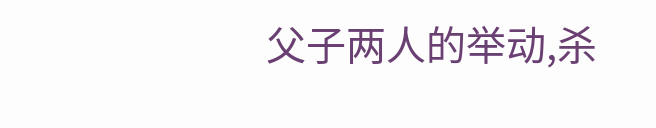父子两人的举动,杀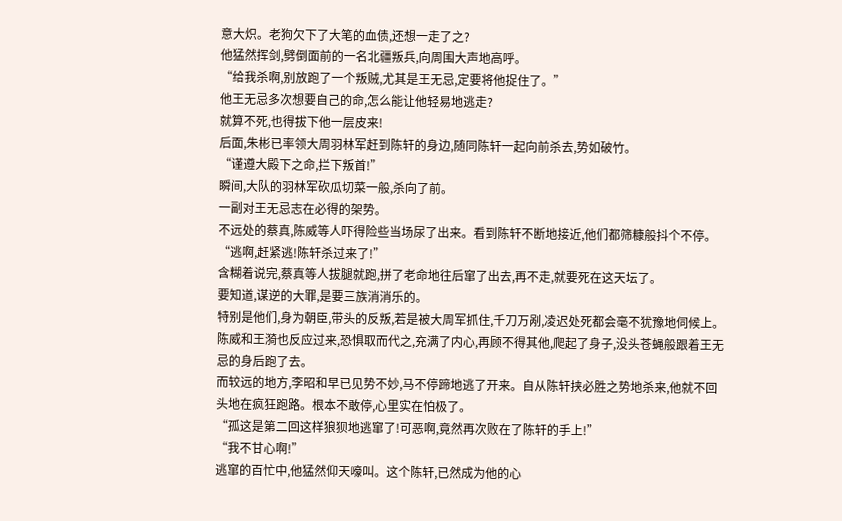意大炽。老狗欠下了大笔的血债,还想一走了之?
他猛然挥剑,劈倒面前的一名北疆叛兵,向周围大声地高呼。
“给我杀啊,别放跑了一个叛贼,尤其是王无忌,定要将他捉住了。”
他王无忌多次想要自己的命,怎么能让他轻易地逃走?
就算不死,也得拔下他一层皮来!
后面,朱彬已率领大周羽林军赶到陈轩的身边,随同陈轩一起向前杀去,势如破竹。
“谨遵大殿下之命,拦下叛首!”
瞬间,大队的羽林军砍瓜切菜一般,杀向了前。
一副对王无忌志在必得的架势。
不远处的蔡真,陈威等人吓得险些当场尿了出来。看到陈轩不断地接近,他们都筛糠般抖个不停。
“逃啊,赶紧逃!陈轩杀过来了!”
含糊着说完,蔡真等人拔腿就跑,拼了老命地往后窜了出去,再不走,就要死在这天坛了。
要知道,谋逆的大罪,是要三族消消乐的。
特别是他们,身为朝臣,带头的反叛,若是被大周军抓住,千刀万剐,凌迟处死都会毫不犹豫地伺候上。
陈威和王漪也反应过来,恐惧取而代之,充满了内心,再顾不得其他,爬起了身子,没头苍蝇般跟着王无忌的身后跑了去。
而较远的地方,李昭和早已见势不妙,马不停蹄地逃了开来。自从陈轩挟必胜之势地杀来,他就不回头地在疯狂跑路。根本不敢停,心里实在怕极了。
“孤这是第二回这样狼狈地逃窜了!可恶啊,竟然再次败在了陈轩的手上!”
“我不甘心啊!”
逃窜的百忙中,他猛然仰天嚎叫。这个陈轩,已然成为他的心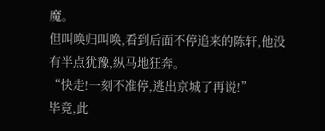魔。
但叫唤归叫唤,看到后面不停追来的陈轩,他没有半点犹豫,纵马地狂奔。
“快走!一刻不准停,逃出京城了再说!”
毕竟,此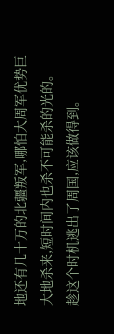地还有几十万的北疆叛军,哪怕大周军优势巨大地杀来,短时间内也杀不可能杀的光的。
趁这个时机逃出了周国,应该做得到。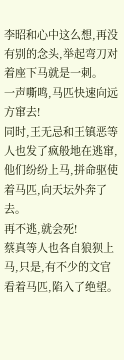李昭和心中这么想,再没有别的念头,举起弯刀对着座下马就是一刺。
一声嘶鸣,马匹快速向远方窜去!
同时,王无忌和王镇恶等人也发了疯般地在逃窜,他们纷纷上马,拼命驱使着马匹,向天坛外奔了去。
再不逃,就会死!
蔡真等人也各自狼狈上马,只是,有不少的文官看着马匹,陷入了绝望。